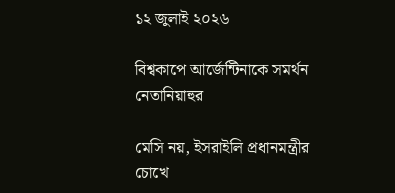১২ জুলাই ২০২৬

বিশ্বকাপে আর্জেন্টিনাকে সমর্থন নেতানিয়াহুর

মেসি নয়, ইসরাইলি প্রধানমন্ত্রীর চোখে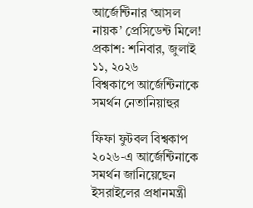আর্জেন্টিনার ‘আসল নায়ক’ প্রেসিডেন্ট মিলে!
প্রকাশ: শনিবার, জুলাই ১১, ২০২৬
বিশ্বকাপে আর্জেন্টিনাকে সমর্থন নেতানিয়াহুর

ফিফা ফুটবল বিশ্বকাপ ২০২৬-এ আর্জেন্টিনাকে সমর্থন জানিয়েছেন ইসরাইলের প্রধানমন্ত্রী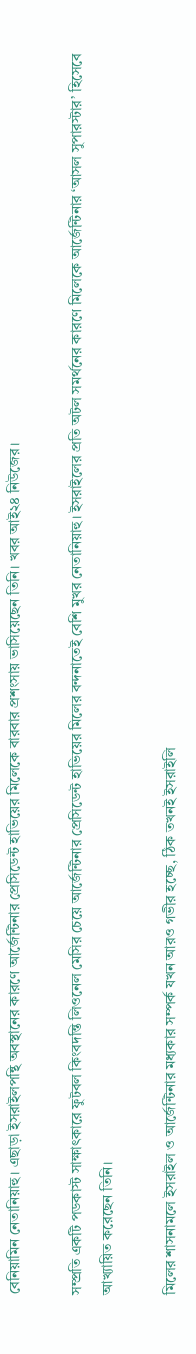বেনিয়ামিন নেতানিয়াহু। এছাড়া ইসরাইলপন্থি অবস্থানের কারণে আর্জেন্টিনার প্রেসিডেন্ট হাভিয়ের মিলেকে বারবার প্রশংসায় ভাসিয়েছেন তিনি। খবর আই২৪ নিউজের।

সম্প্রতি একটি পডকাস্ট সাক্ষাৎকারে ফুটবল কিংবদন্তি লিওনেল মেসির চেয়ে আর্জেন্টিনার প্রেসিডেন্ট হাভিয়ের মিলের বন্দনাতেই বেশি মুখর নেতানিয়াহু। ইসরাইলের প্রতি অটল সমর্থনের কারণে মিলেকে আর্জেন্টিনার ‘আসল সুপারস্টার’ হিসেবে আখ্যায়িত করেছেন তিনি।

মিলের শাসনামলে ইসরাইল ও আর্জেন্টিনার মধ্যকার সম্পর্ক যখন আরও গভীর হচ্ছে, ঠিক তখনই ইসরাইলি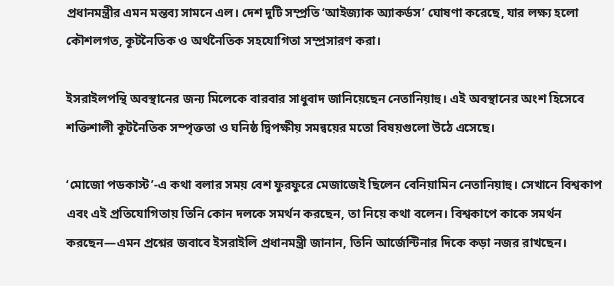প্রধানমন্ত্রীর এমন মন্তব্য সামনে এল। দেশ দুটি সম্প্রতি ‘আইজ্যাক অ্যাকর্ডস’ ঘোষণা করেছে, যার লক্ষ্য হলো কৌশলগত, কূটনৈতিক ও অর্থনৈতিক সহযোগিতা সম্প্রসারণ করা।

ইসরাইলপন্থি অবস্থানের জন্য মিলেকে বারবার সাধুবাদ জানিয়েছেন নেতানিয়াহু। এই অবস্থানের অংশ হিসেবে শক্তিশালী কূটনৈতিক সম্পৃক্ততা ও ঘনিষ্ঠ দ্বিপক্ষীয় সমন্বয়ের মতো বিষয়গুলো উঠে এসেছে।

‘মোজো পডকাস্ট’-এ কথা বলার সময় বেশ ফুরফুরে মেজাজেই ছিলেন বেনিয়ামিন নেতানিয়াহু। সেখানে বিশ্বকাপ এবং এই প্রতিযোগিতায় তিনি কোন দলকে সমর্থন করছেন, তা নিয়ে কথা বলেন। বিশ্বকাপে কাকে সমর্থন করছেন—এমন প্রশ্নের জবাবে ইসরাইলি প্রধানমন্ত্রী জানান, তিনি আর্জেন্টিনার দিকে কড়া নজর রাখছেন।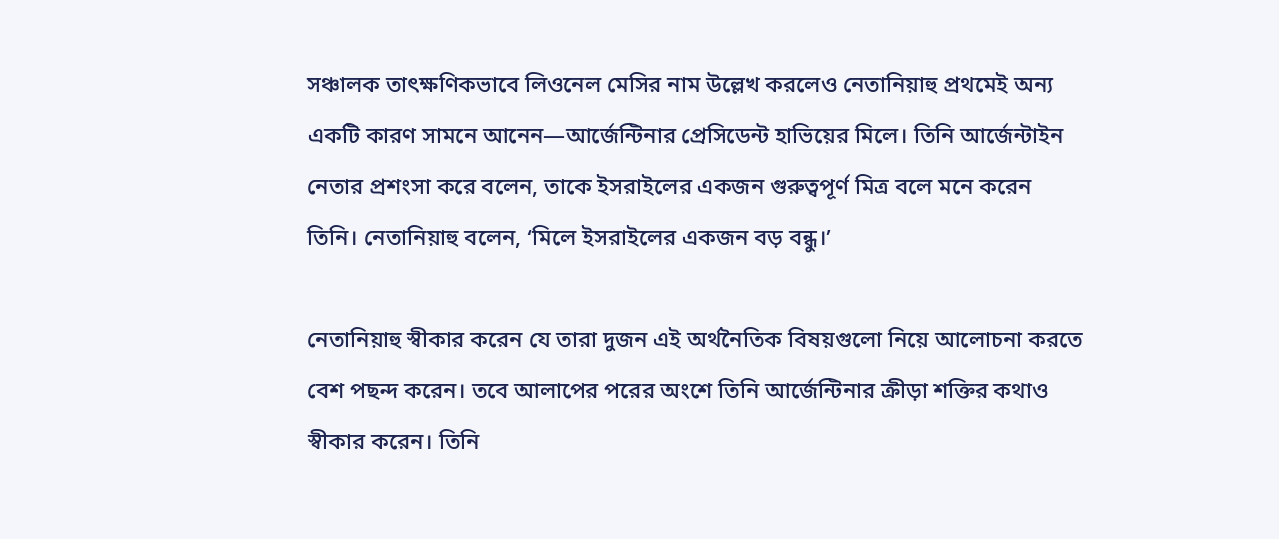সঞ্চালক তাৎক্ষণিকভাবে লিওনেল মেসির নাম উল্লেখ করলেও নেতানিয়াহু প্রথমেই অন্য একটি কারণ সামনে আনেন—আর্জেন্টিনার প্রেসিডেন্ট হাভিয়ের মিলে। তিনি আর্জেন্টাইন নেতার প্রশংসা করে বলেন, তাকে ইসরাইলের একজন গুরুত্বপূর্ণ মিত্র বলে মনে করেন তিনি। নেতানিয়াহু বলেন, ‘মিলে ইসরাইলের একজন বড় বন্ধু।’

নেতানিয়াহু স্বীকার করেন যে তারা দুজন এই অর্থনৈতিক বিষয়গুলো নিয়ে আলোচনা করতে বেশ পছন্দ করেন। তবে আলাপের পরের অংশে তিনি আর্জেন্টিনার ক্রীড়া শক্তির কথাও স্বীকার করেন। তিনি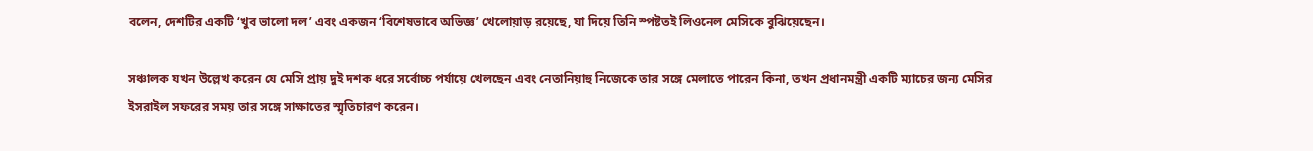বলেন, দেশটির একটি ‘খুব ভালো দল’ এবং একজন ‘বিশেষভাবে অভিজ্ঞ’ খেলোয়াড় রয়েছে, যা দিয়ে তিনি স্পষ্টতই লিওনেল মেসিকে বুঝিয়েছেন।

সঞ্চালক যখন উল্লেখ করেন যে মেসি প্রায় দুই দশক ধরে সর্বোচ্চ পর্যায়ে খেলছেন এবং নেতানিয়াহু নিজেকে তার সঙ্গে মেলাতে পারেন কিনা, তখন প্রধানমন্ত্রী একটি ম্যাচের জন্য মেসির ইসরাইল সফরের সময় তার সঙ্গে সাক্ষাতের স্মৃতিচারণ করেন।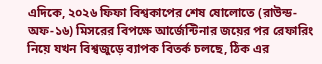এদিকে, ২০২৬ ফিফা বিশ্বকাপের শেষ ষোলোতে (রাউন্ড-অফ-১৬) মিসরের বিপক্ষে আর্জেন্টিনার জয়ের পর রেফারিং নিয়ে যখন বিশ্বজুড়ে ব্যাপক বিতর্ক চলছে, ঠিক এর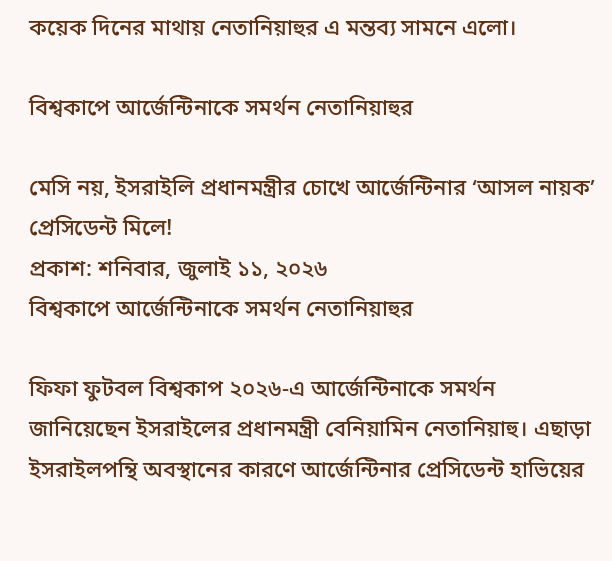কয়েক দিনের মাথায় নেতানিয়াহুর এ মন্তব্য সামনে এলো।

বিশ্বকাপে আর্জেন্টিনাকে সমর্থন নেতানিয়াহুর

মেসি নয়, ইসরাইলি প্রধানমন্ত্রীর চোখে আর্জেন্টিনার ‘আসল নায়ক’ প্রেসিডেন্ট মিলে!
প্রকাশ: শনিবার, জুলাই ১১, ২০২৬
বিশ্বকাপে আর্জেন্টিনাকে সমর্থন নেতানিয়াহুর

ফিফা ফুটবল বিশ্বকাপ ২০২৬-এ আর্জেন্টিনাকে সমর্থন জানিয়েছেন ইসরাইলের প্রধানমন্ত্রী বেনিয়ামিন নেতানিয়াহু। এছাড়া ইসরাইলপন্থি অবস্থানের কারণে আর্জেন্টিনার প্রেসিডেন্ট হাভিয়ের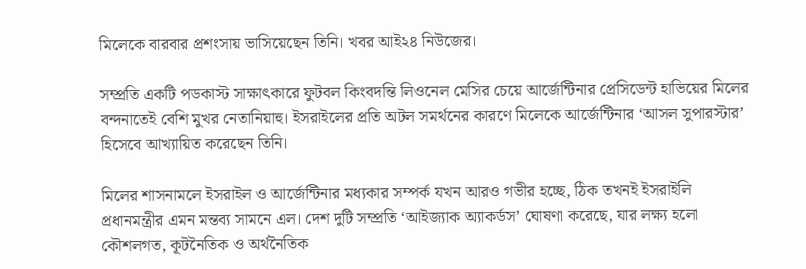মিলেকে বারবার প্রশংসায় ভাসিয়েছেন তিনি। খবর আই২৪ নিউজের।

সম্প্রতি একটি পডকাস্ট সাক্ষাৎকারে ফুটবল কিংবদন্তি লিওনেল মেসির চেয়ে আর্জেন্টিনার প্রেসিডেন্ট হাভিয়ের মিলের বন্দনাতেই বেশি মুখর নেতানিয়াহু। ইসরাইলের প্রতি অটল সমর্থনের কারণে মিলেকে আর্জেন্টিনার ‘আসল সুপারস্টার’ হিসেবে আখ্যায়িত করেছেন তিনি।

মিলের শাসনামলে ইসরাইল ও আর্জেন্টিনার মধ্যকার সম্পর্ক যখন আরও গভীর হচ্ছে, ঠিক তখনই ইসরাইলি প্রধানমন্ত্রীর এমন মন্তব্য সামনে এল। দেশ দুটি সম্প্রতি ‘আইজ্যাক অ্যাকর্ডস’ ঘোষণা করেছে, যার লক্ষ্য হলো কৌশলগত, কূটনৈতিক ও অর্থনৈতিক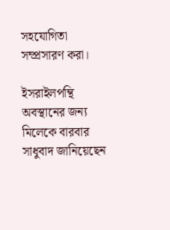সহযোগিতা সম্প্রসারণ করা।

ইসরাইলপন্থি অবস্থানের জন্য মিলেকে বারবার সাধুবাদ জানিয়েছেন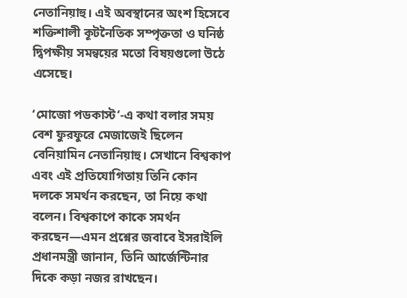নেতানিয়াহু। এই অবস্থানের অংশ হিসেবে শক্তিশালী কূটনৈতিক সম্পৃক্ততা ও ঘনিষ্ঠ দ্বিপক্ষীয় সমন্বয়ের মতো বিষয়গুলো উঠে এসেছে।

‘মোজো পডকাস্ট’-এ কথা বলার সময় বেশ ফুরফুরে মেজাজেই ছিলেন বেনিয়ামিন নেতানিয়াহু। সেখানে বিশ্বকাপ এবং এই প্রতিযোগিতায় তিনি কোন দলকে সমর্থন করছেন, তা নিয়ে কথা বলেন। বিশ্বকাপে কাকে সমর্থন করছেন—এমন প্রশ্নের জবাবে ইসরাইলি প্রধানমন্ত্রী জানান, তিনি আর্জেন্টিনার দিকে কড়া নজর রাখছেন।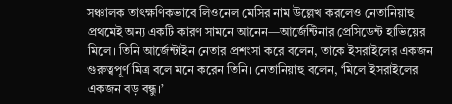সঞ্চালক তাৎক্ষণিকভাবে লিওনেল মেসির নাম উল্লেখ করলেও নেতানিয়াহু প্রথমেই অন্য একটি কারণ সামনে আনেন—আর্জেন্টিনার প্রেসিডেন্ট হাভিয়ের মিলে। তিনি আর্জেন্টাইন নেতার প্রশংসা করে বলেন, তাকে ইসরাইলের একজন গুরুত্বপূর্ণ মিত্র বলে মনে করেন তিনি। নেতানিয়াহু বলেন, ‘মিলে ইসরাইলের একজন বড় বন্ধু।’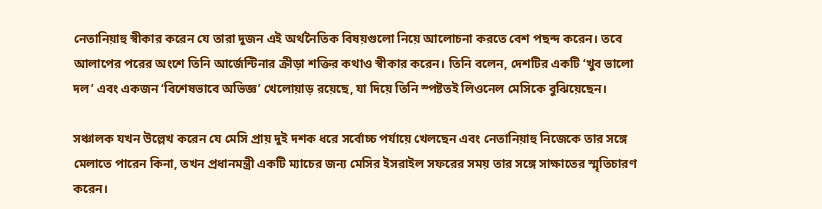নেতানিয়াহু স্বীকার করেন যে তারা দুজন এই অর্থনৈতিক বিষয়গুলো নিয়ে আলোচনা করতে বেশ পছন্দ করেন। তবে আলাপের পরের অংশে তিনি আর্জেন্টিনার ক্রীড়া শক্তির কথাও স্বীকার করেন। তিনি বলেন, দেশটির একটি ‘খুব ভালো দল’ এবং একজন ‘বিশেষভাবে অভিজ্ঞ’ খেলোয়াড় রয়েছে, যা দিয়ে তিনি স্পষ্টতই লিওনেল মেসিকে বুঝিয়েছেন।

সঞ্চালক যখন উল্লেখ করেন যে মেসি প্রায় দুই দশক ধরে সর্বোচ্চ পর্যায়ে খেলছেন এবং নেতানিয়াহু নিজেকে তার সঙ্গে মেলাতে পারেন কিনা, তখন প্রধানমন্ত্রী একটি ম্যাচের জন্য মেসির ইসরাইল সফরের সময় তার সঙ্গে সাক্ষাতের স্মৃতিচারণ করেন।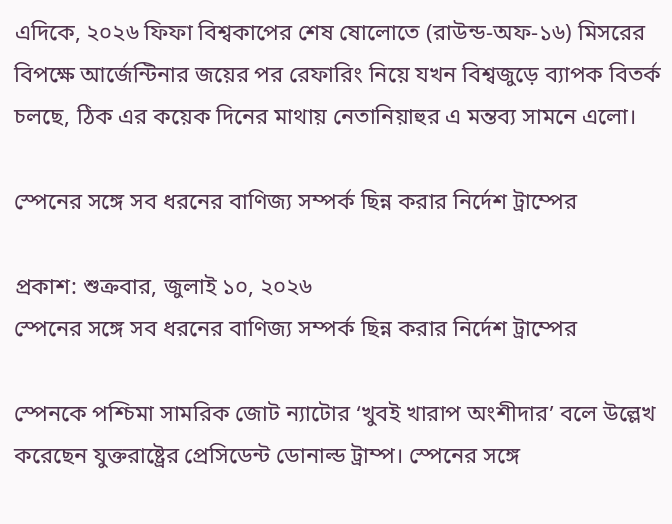এদিকে, ২০২৬ ফিফা বিশ্বকাপের শেষ ষোলোতে (রাউন্ড-অফ-১৬) মিসরের বিপক্ষে আর্জেন্টিনার জয়ের পর রেফারিং নিয়ে যখন বিশ্বজুড়ে ব্যাপক বিতর্ক চলছে, ঠিক এর কয়েক দিনের মাথায় নেতানিয়াহুর এ মন্তব্য সামনে এলো।

স্পেনের সঙ্গে সব ধরনের বাণিজ্য সম্পর্ক ছিন্ন করার নির্দেশ ট্রাম্পের

প্রকাশ: শুক্রবার, জুলাই ১০, ২০২৬
স্পেনের সঙ্গে সব ধরনের বাণিজ্য সম্পর্ক ছিন্ন করার নির্দেশ ট্রাম্পের

স্পেনকে পশ্চিমা সামরিক জোট ন্যাটোর ‘খুবই খারাপ অংশীদার’ বলে উল্লেখ করেছেন যুক্তরাষ্ট্রের প্রেসিডেন্ট ডোনাল্ড ট্রাম্প। স্পেনের সঙ্গে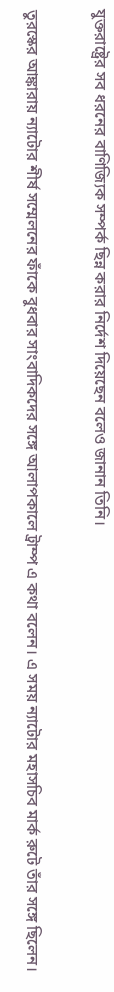যুক্তরাষ্ট্রের সব ধরনের বাণিজ্যিক সম্পর্ক ছিন্ন করার নির্দেশ দিয়েছেন বলেও জানান তিনি।

তুরস্কের আঙ্কারায় ন্যাটোর শীর্ষ সম্মেলনের ফাঁকে বুধবার সাংবাদিকদের সঙ্গে আলাপকালে ট্রাম্প এ কথা বলেন। এ সময় ন্যাটোর মহাসচিব মার্ক রুটে তাঁর সঙ্গে ছিলেন।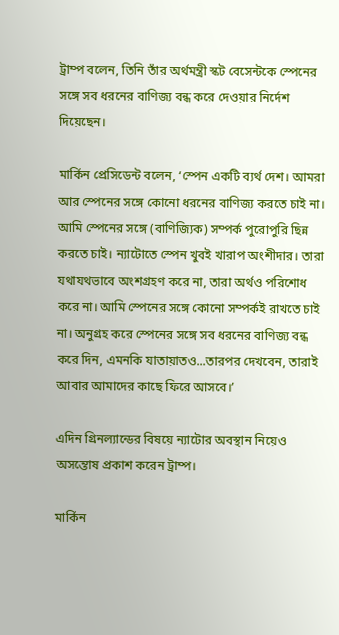ট্রাম্প বলেন, তিনি তাঁর অর্থমন্ত্রী স্কট বেসেন্টকে স্পেনের সঙ্গে সব ধরনের বাণিজ্য বন্ধ করে দেওয়ার নির্দেশ দিয়েছেন।

মার্কিন প্রেসিডেন্ট বলেন, ‘স্পেন একটি ব্যর্থ দেশ। আমরা আর স্পেনের সঙ্গে কোনো ধরনের বাণিজ্য করতে চাই না। আমি স্পেনের সঙ্গে (বাণিজ্যিক) সম্পর্ক পুরোপুরি ছিন্ন করতে চাই। ন্যাটোতে স্পেন খুবই খারাপ অংশীদার। তারা যথাযথভাবে অংশগ্রহণ করে না, তারা অর্থও পরিশোধ করে না। আমি স্পেনের সঙ্গে কোনো সম্পর্কই রাখতে চাই না। অনুগ্রহ করে স্পেনের সঙ্গে সব ধরনের বাণিজ্য বন্ধ করে দিন, এমনকি যাতায়াতও...তারপর দেখবেন, তারাই আবার আমাদের কাছে ফিরে আসবে।’

এদিন গ্রিনল্যান্ডের বিষয়ে ন্যাটোর অবস্থান নিয়েও অসন্তোষ প্রকাশ করেন ট্রাম্প।

মার্কিন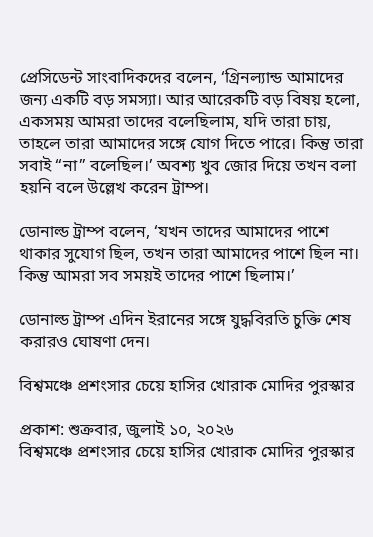প্রেসিডেন্ট সাংবাদিকদের বলেন, ‘গ্রিনল্যান্ড আমাদের জন্য একটি বড় সমস্যা। আর আরেকটি বড় বিষয় হলো, একসময় আমরা তাদের বলেছিলাম, যদি তারা চায়, তাহলে তারা আমাদের সঙ্গে যোগ দিতে পারে। কিন্তু তারা সবাই “না” বলেছিল।’ অবশ্য খুব জোর দিয়ে তখন বলা হয়নি বলে উল্লেখ করেন ট্রাম্প।

ডোনাল্ড ট্রাম্প বলেন, ‘যখন তাদের আমাদের পাশে থাকার সুযোগ ছিল, তখন তারা আমাদের পাশে ছিল না। কিন্তু আমরা সব সময়ই তাদের পাশে ছিলাম।’

ডোনাল্ড ট্রাম্প এদিন ইরানের সঙ্গে যুদ্ধবিরতি চুক্তি শেষ করারও ঘোষণা দেন।

বিশ্বমঞ্চে প্রশংসার চেয়ে হাসির খোরাক মোদির পুরস্কার

প্রকাশ: শুক্রবার, জুলাই ১০, ২০২৬
বিশ্বমঞ্চে প্রশংসার চেয়ে হাসির খোরাক মোদির পুরস্কার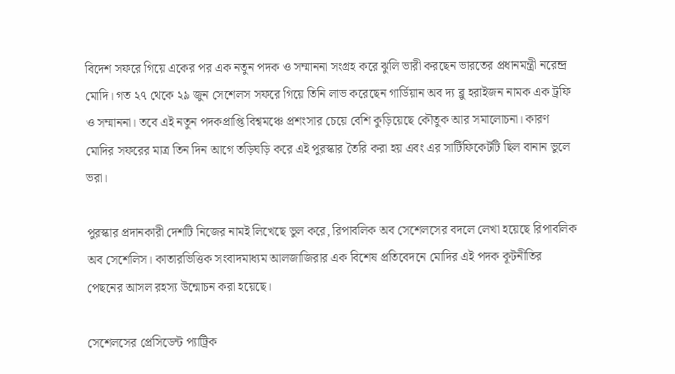বিদেশ সফরে গিয়ে একের পর এক নতুন পদক ও সম্মাননা সংগ্রহ করে ঝুলি ভারী করছেন ভারতের প্রধানমন্ত্রী নরেন্দ্র মোদি। গত ২৭ থেকে ২৯ জুন সেশেলস সফরে গিয়ে তিনি লাভ করেছেন গার্ডিয়ান অব দ্য ব্লু হরাইজন নামক এক ট্রফি ও সম্মাননা। তবে এই নতুন পদকপ্রাপ্তি বিশ্বমঞ্চে প্রশংসার চেয়ে বেশি কুড়িয়েছে কৌতুক আর সমালোচনা। কারণ মোদির সফরের মাত্র তিন দিন আগে তড়িঘড়ি করে এই পুরস্কার তৈরি করা হয় এবং এর সার্টিফিকেটটি ছিল বানান ভুলে ভরা।

পুরস্কার প্রদানকারী দেশটি নিজের নামই লিখেছে ভুল করে, রিপাবলিক অব সেশেলসের বদলে লেখা হয়েছে রিপাবলিক অব সেশেলিস। কাতারভিত্তিক সংবাদমাধ্যম আলজাজিরার এক বিশেষ প্রতিবেদনে মোদির এই পদক কূটনীতির পেছনের আসল রহস্য উন্মোচন করা হয়েছে।

সেশেলসের প্রেসিডেন্ট প্যাট্রিক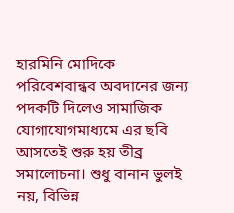হারমিনি মোদিকে পরিবেশবান্ধব অবদানের জন্য পদকটি দিলেও সামাজিক যোগাযোগমাধ্যমে এর ছবি আসতেই শুরু হয় তীব্র সমালোচনা। শুধু বানান ভুলই নয়, বিভিন্ন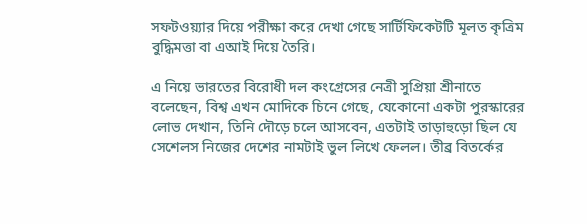সফটওয়্যার দিয়ে পরীক্ষা করে দেখা গেছে সার্টিফিকেটটি মূলত কৃত্রিম বুদ্ধিমত্তা বা এআই দিয়ে তৈরি।

এ নিয়ে ভারতের বিরোধী দল কংগ্রেসের নেত্রী সুপ্রিয়া শ্রীনাতে বলেছেন, বিশ্ব এখন মোদিকে চিনে গেছে, যেকোনো একটা পুরস্কারের লোভ দেখান, তিনি দৌড়ে চলে আসবেন, এতটাই তাড়াহুড়ো ছিল যে সেশেলস নিজের দেশের নামটাই ভুল লিখে ফেলল। তীব্র বিতর্কের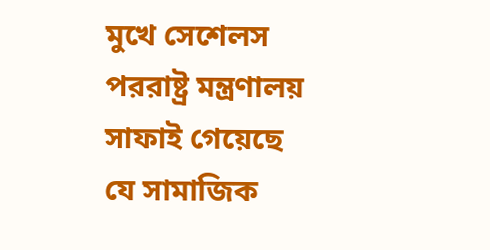মুখে সেশেলস পররাষ্ট্র মন্ত্রণালয় সাফাই গেয়েছে যে সামাজিক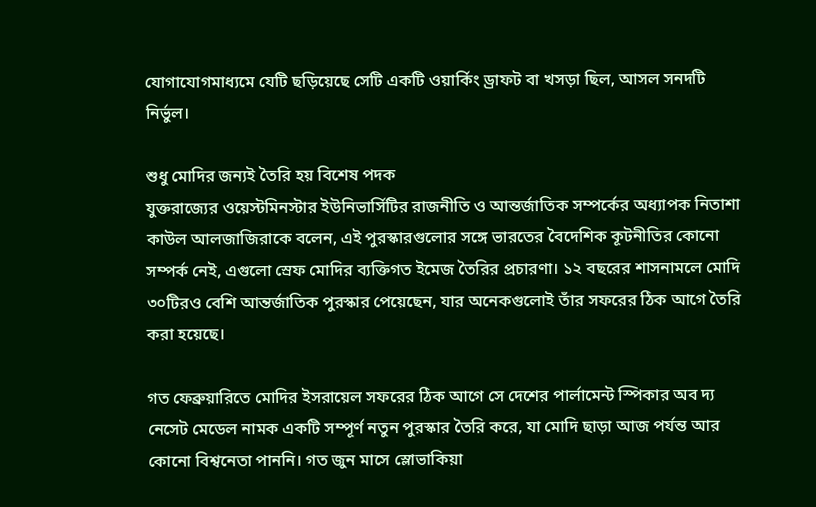যোগাযোগমাধ্যমে যেটি ছড়িয়েছে সেটি একটি ওয়ার্কিং ড্রাফট বা খসড়া ছিল, আসল সনদটি নির্ভুল।

শুধু মোদির জন্যই তৈরি হয় বিশেষ পদক
যুক্তরাজ্যের ওয়েস্টমিনস্টার ইউনিভার্সিটির রাজনীতি ও আন্তর্জাতিক সম্পর্কের অধ্যাপক নিতাশা কাউল আলজাজিরাকে বলেন, এই পুরস্কারগুলোর সঙ্গে ভারতের বৈদেশিক কূটনীতির কোনো সম্পর্ক নেই, এগুলো স্রেফ মোদির ব্যক্তিগত ইমেজ তৈরির প্রচারণা। ১২ বছরের শাসনামলে মোদি ৩০টিরও বেশি আন্তর্জাতিক পুরস্কার পেয়েছেন, যার অনেকগুলোই তাঁর সফরের ঠিক আগে তৈরি করা হয়েছে।

গত ফেব্রুয়ারিতে মোদির ইসরায়েল সফরের ঠিক আগে সে দেশের পার্লামেন্ট স্পিকার অব দ্য নেসেট মেডেল নামক একটি সম্পূর্ণ নতুন পুরস্কার তৈরি করে, যা মোদি ছাড়া আজ পর্যন্ত আর কোনো বিশ্বনেতা পাননি। গত জুন মাসে স্লোভাকিয়া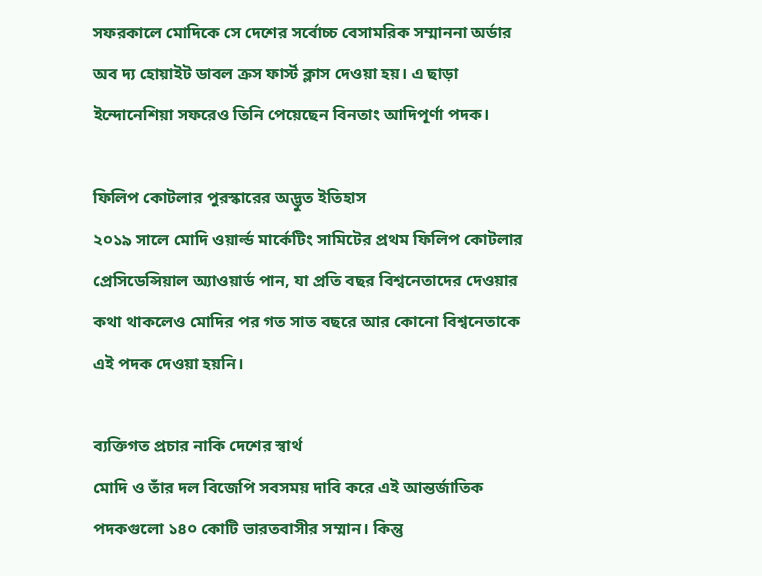সফরকালে মোদিকে সে দেশের সর্বোচ্চ বেসামরিক সম্মাননা অর্ডার অব দ্য হোয়াইট ডাবল ক্রস ফার্স্ট ক্লাস দেওয়া হয়। এ ছাড়া ইন্দোনেশিয়া সফরেও তিনি পেয়েছেন বিনতাং আদিপূর্ণা পদক।

ফিলিপ কোটলার পুরস্কারের অদ্ভুত ইতিহাস
২০১৯ সালে মোদি ওয়ার্ল্ড মার্কেটিং সামিটের প্রথম ফিলিপ কোটলার প্রেসিডেন্সিয়াল অ্যাওয়ার্ড পান, যা প্রতি বছর বিশ্বনেতাদের দেওয়ার কথা থাকলেও মোদির পর গত সাত বছরে আর কোনো বিশ্বনেতাকে এই পদক দেওয়া হয়নি।

ব্যক্তিগত প্রচার নাকি দেশের স্বার্থ
মোদি ও তাঁর দল বিজেপি সবসময় দাবি করে এই আন্তর্জাতিক পদকগুলো ১৪০ কোটি ভারতবাসীর সম্মান। কিন্তু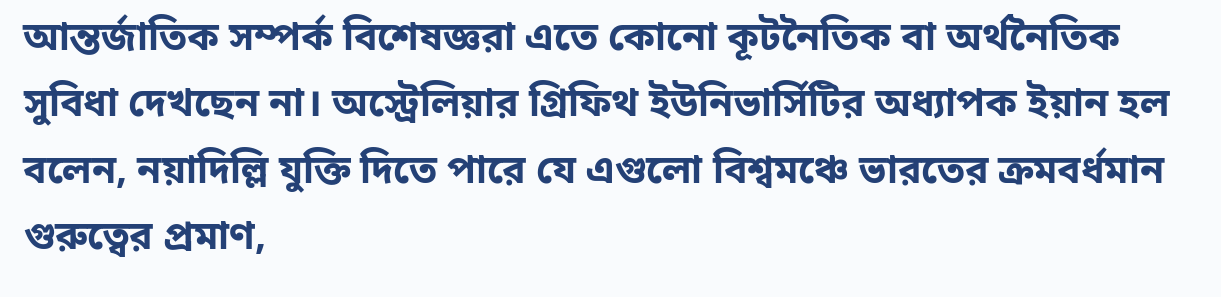আন্তর্জাতিক সম্পর্ক বিশেষজ্ঞরা এতে কোনো কূটনৈতিক বা অর্থনৈতিক সুবিধা দেখছেন না। অস্ট্রেলিয়ার গ্রিফিথ ইউনিভার্সিটির অধ্যাপক ইয়ান হল বলেন, নয়াদিল্লি যুক্তি দিতে পারে যে এগুলো বিশ্বমঞ্চে ভারতের ক্রমবর্ধমান গুরুত্বের প্রমাণ,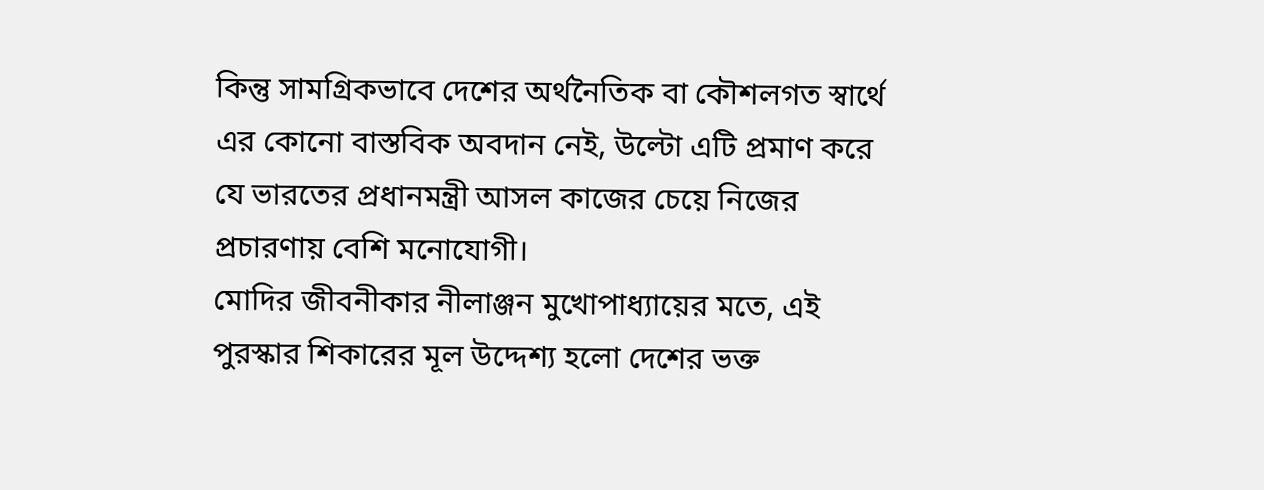কিন্তু সামগ্রিকভাবে দেশের অর্থনৈতিক বা কৌশলগত স্বার্থে এর কোনো বাস্তবিক অবদান নেই, উল্টো এটি প্রমাণ করে যে ভারতের প্রধানমন্ত্রী আসল কাজের চেয়ে নিজের প্রচারণায় বেশি মনোযোগী।
মোদির জীবনীকার নীলাঞ্জন মুখোপাধ্যায়ের মতে, এই পুরস্কার শিকারের মূল উদ্দেশ্য হলো দেশের ভক্ত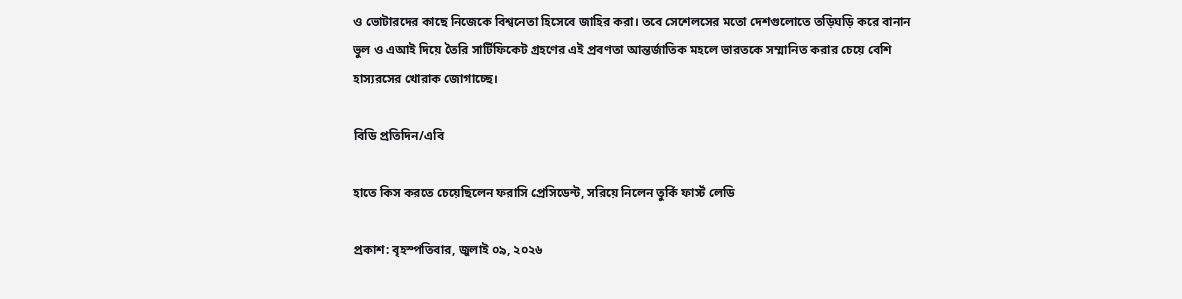ও ভোটারদের কাছে নিজেকে বিশ্বনেতা হিসেবে জাহির করা। তবে সেশেলসের মতো দেশগুলোতে তড়িঘড়ি করে বানান ভুল ও এআই দিয়ে তৈরি সার্টিফিকেট গ্রহণের এই প্রবণতা আন্তর্জাতিক মহলে ভারতকে সম্মানিত করার চেয়ে বেশি হাস্যরসের খোরাক জোগাচ্ছে।

বিডি প্রতিদিন/এবি

হাতে কিস করতে চেয়েছিলেন ফরাসি প্রেসিডেন্ট, সরিয়ে নিলেন তুর্কি ফার্স্ট লেডি

প্রকাশ: বৃহস্পতিবার, জুলাই ০৯, ২০২৬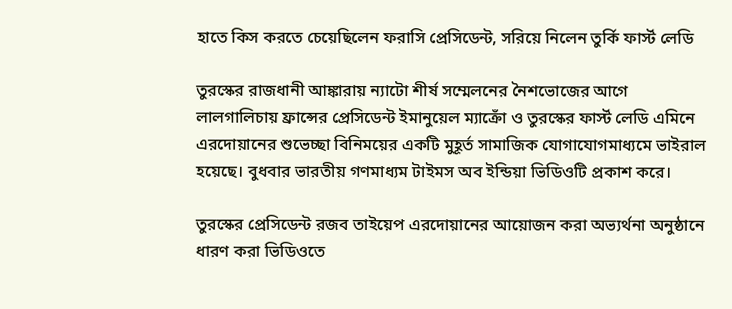হাতে কিস করতে চেয়েছিলেন ফরাসি প্রেসিডেন্ট, সরিয়ে নিলেন তুর্কি ফার্স্ট লেডি

তুরস্কের রাজধানী আঙ্কারায় ন্যাটো শীর্ষ সম্মেলনের নৈশভোজের আগে লালগালিচায় ফ্রান্সের প্রেসিডেন্ট ইমানুয়েল ম্যাক্রোঁ ও তুরস্কের ফার্স্ট লেডি এমিনে এরদোয়ানের শুভেচ্ছা বিনিময়ের একটি মুহূর্ত সামাজিক যোগাযোগমাধ্যমে ভাইরাল হয়েছে। বুধবার ভারতীয় গণমাধ্যম টাইমস অব ইন্ডিয়া ভিডিওটি প্রকাশ করে।

তুরস্কের প্রেসিডেন্ট রজব তাইয়েপ এরদোয়ানের আয়োজন করা অভ্যর্থনা অনুষ্ঠানে ধারণ করা ভিডিওতে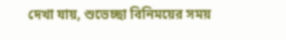দেখা যায়, শুভেচ্ছা বিনিময়ের সময়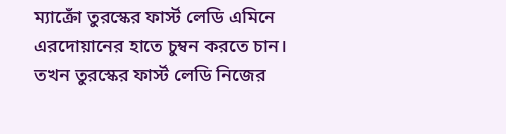ম্যাক্রোঁ তুরস্কের ফার্স্ট লেডি এমিনে এরদোয়ানের হাতে চুম্বন করতে চান। তখন তুরস্কের ফার্স্ট লেডি নিজের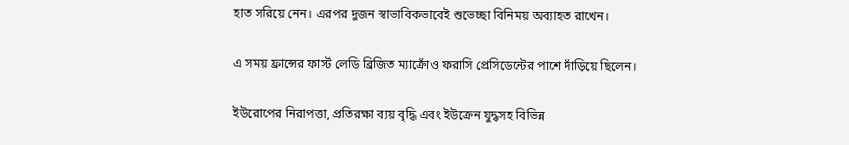হাত সরিয়ে নেন। এরপর দুজন স্বাভাবিকভাবেই শুভেচ্ছা বিনিময় অব্যাহত রাখেন।

এ সময় ফ্রান্সের ফার্স্ট লেডি ব্রিজিত ম্যাক্রোঁও ফরাসি প্রেসিডেন্টের পাশে দাঁড়িয়ে ছিলেন।

ইউরোপের নিরাপত্তা, প্রতিরক্ষা ব্যয় বৃদ্ধি এবং ইউক্রেন যুদ্ধসহ বিভিন্ন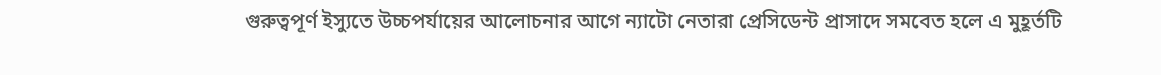গুরুত্বপূর্ণ ইস্যুতে উচ্চপর্যায়ের আলোচনার আগে ন্যাটো নেতারা প্রেসিডেন্ট প্রাসাদে সমবেত হলে এ মুহূর্তটি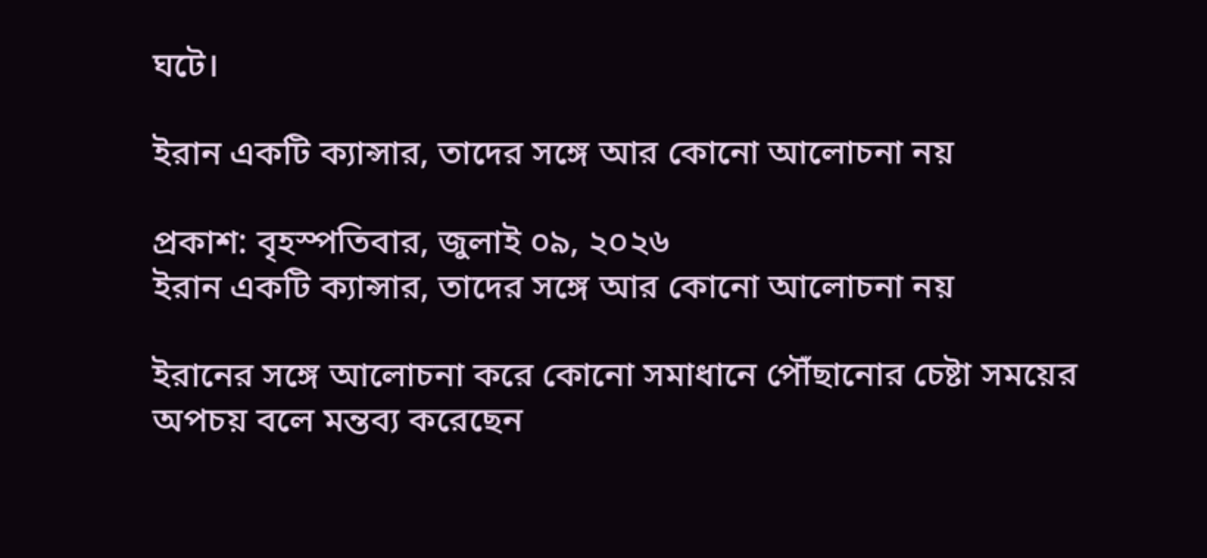ঘটে।

ইরান একটি ক্যান্সার, তাদের সঙ্গে আর কোনো আলোচনা নয়

প্রকাশ: বৃহস্পতিবার, জুলাই ০৯, ২০২৬
ইরান একটি ক্যান্সার, তাদের সঙ্গে আর কোনো আলোচনা নয়

ইরানের সঙ্গে আলোচনা করে কোনো সমাধানে পৌঁছানোর চেষ্টা সময়ের অপচয় বলে মন্তব্য করেছেন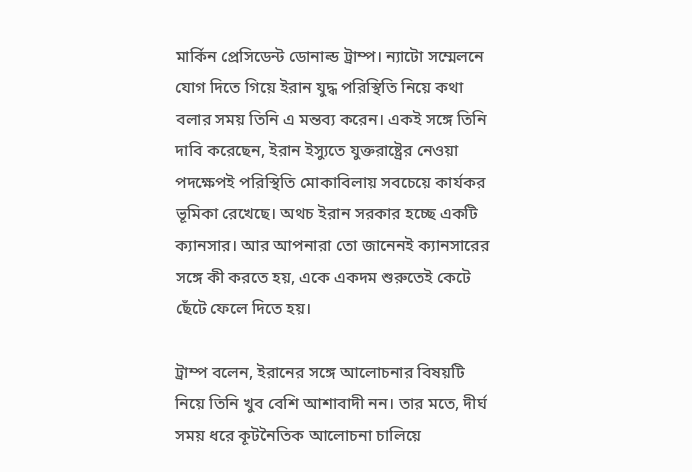মার্কিন প্রেসিডেন্ট ডোনাল্ড ট্রাম্প। ন্যাটো সম্মেলনে যোগ দিতে গিয়ে ইরান যুদ্ধ পরিস্থিতি নিয়ে কথা বলার সময় তিনি এ মন্তব্য করেন। একই সঙ্গে তিনি দাবি করেছেন, ইরান ইস্যুতে যুক্তরাষ্ট্রের নেওয়া পদক্ষেপই পরিস্থিতি মোকাবিলায় সবচেয়ে কার্যকর ভূমিকা রেখেছে। অথচ ইরান সরকার হচ্ছে একটি ক্যানসার। আর আপনারা তো জানেনই ক্যানসারের সঙ্গে কী করতে হয়, একে একদম শুরুতেই কেটে ছেঁটে ফেলে দিতে হয়।

ট্রাম্প বলেন, ইরানের সঙ্গে আলোচনার বিষয়টি নিয়ে তিনি খুব বেশি আশাবাদী নন। তার মতে, দীর্ঘ সময় ধরে কূটনৈতিক আলোচনা চালিয়ে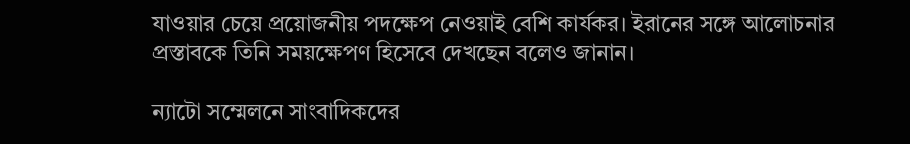যাওয়ার চেয়ে প্রয়োজনীয় পদক্ষেপ নেওয়াই বেশি কার্যকর। ইরানের সঙ্গে আলোচনার প্রস্তাবকে তিনি সময়ক্ষেপণ হিসেবে দেখছেন বলেও জানান।

ন্যাটো সম্মেলনে সাংবাদিকদের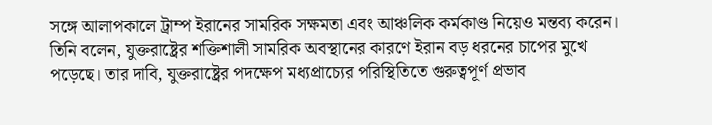সঙ্গে আলাপকালে ট্রাম্প ইরানের সামরিক সক্ষমতা এবং আঞ্চলিক কর্মকাণ্ড নিয়েও মন্তব্য করেন। তিনি বলেন, যুক্তরাষ্ট্রের শক্তিশালী সামরিক অবস্থানের কারণে ইরান বড় ধরনের চাপের মুখে পড়েছে। তার দাবি, যুক্তরাষ্ট্রের পদক্ষেপ মধ্যপ্রাচ্যের পরিস্থিতিতে গুরুত্বপূর্ণ প্রভাব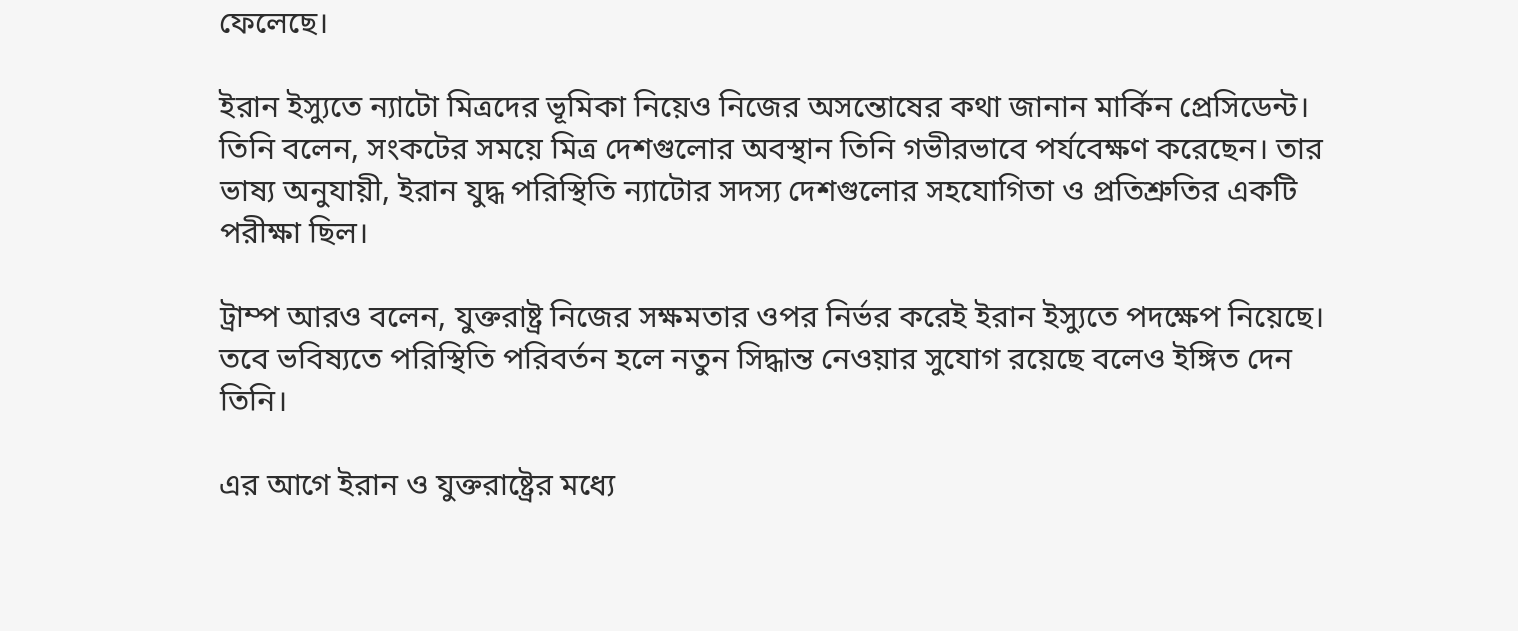ফেলেছে।

ইরান ইস্যুতে ন্যাটো মিত্রদের ভূমিকা নিয়েও নিজের অসন্তোষের কথা জানান মার্কিন প্রেসিডেন্ট। তিনি বলেন, সংকটের সময়ে মিত্র দেশগুলোর অবস্থান তিনি গভীরভাবে পর্যবেক্ষণ করেছেন। তার ভাষ্য অনুযায়ী, ইরান যুদ্ধ পরিস্থিতি ন্যাটোর সদস্য দেশগুলোর সহযোগিতা ও প্রতিশ্রুতির একটি পরীক্ষা ছিল।

ট্রাম্প আরও বলেন, যুক্তরাষ্ট্র নিজের সক্ষমতার ওপর নির্ভর করেই ইরান ইস্যুতে পদক্ষেপ নিয়েছে। তবে ভবিষ্যতে পরিস্থিতি পরিবর্তন হলে নতুন সিদ্ধান্ত নেওয়ার সুযোগ রয়েছে বলেও ইঙ্গিত দেন তিনি।

এর আগে ইরান ও যুক্তরাষ্ট্রের মধ্যে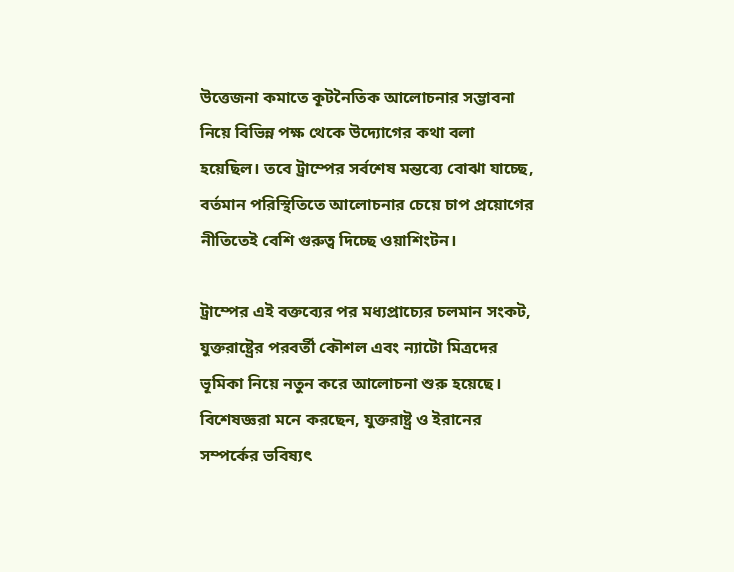উত্তেজনা কমাতে কূটনৈতিক আলোচনার সম্ভাবনা নিয়ে বিভিন্ন পক্ষ থেকে উদ্যোগের কথা বলা হয়েছিল। তবে ট্রাম্পের সর্বশেষ মন্তব্যে বোঝা যাচ্ছে, বর্তমান পরিস্থিতিতে আলোচনার চেয়ে চাপ প্রয়োগের নীতিতেই বেশি গুরুত্ব দিচ্ছে ওয়াশিংটন।

ট্রাম্পের এই বক্তব্যের পর মধ্যপ্রাচ্যের চলমান সংকট, যুক্তরাষ্ট্রের পরবর্তী কৌশল এবং ন্যাটো মিত্রদের ভূমিকা নিয়ে নতুন করে আলোচনা শুরু হয়েছে। বিশেষজ্ঞরা মনে করছেন, যুক্তরাষ্ট্র ও ইরানের সম্পর্কের ভবিষ্যৎ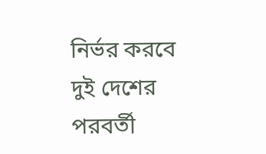নির্ভর করবে দুই দেশের পরবর্তী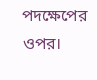পদক্ষেপের ওপর।